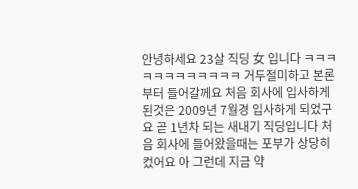안녕하세요 23살 직딩 女 입니다 ㅋㅋㅋㅋㅋㅋㅋㅋㅋㅋㅋㅋ 거두절미하고 본론부터 들어갈께요 처음 회사에 입사하게 된것은 2009년 7월경 입사하게 되었구요 곧 1년차 되는 새내기 직딩입니다 처음 회사에 들어왔을때는 포부가 상당히 컸어요 아 그런데 지금 약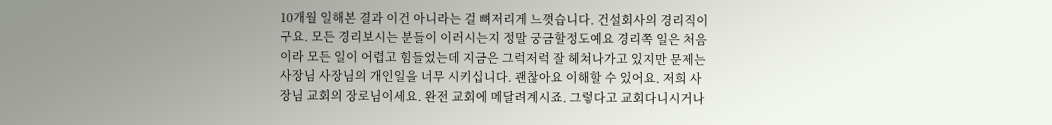10개월 일해본 결과 이건 아니라는 걸 뼈저리게 느꼇습니다. 건설회사의 경리직이구요. 모든 경리보시는 분들이 이러시는지 정말 궁금할정도예요 경리쪽 일은 처음이라 모든 일이 어렵고 힘들었는데 지금은 그럭저럭 잘 헤쳐나가고 있지만 문제는 사장님 사장님의 개인일을 너무 시키십니다. 괜찮아요 이해할 수 있어요. 저희 사장님 교회의 장로님이세요. 완전 교회에 메달려계시죠. 그렇다고 교회다니시거나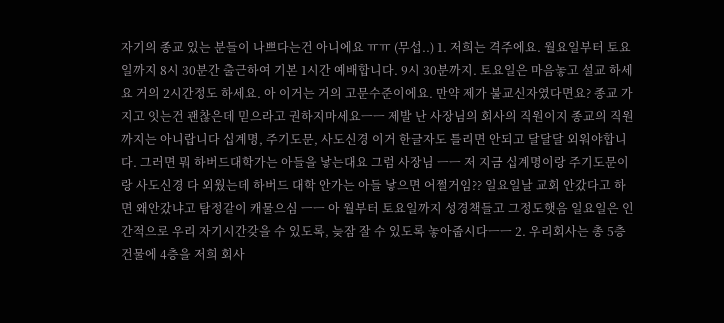자기의 종교 있는 분들이 나쁘다는건 아니에요 ㅠㅠ (무섭..) 1. 저희는 격주에요. 월요일부터 토요일까지 8시 30분간 출근하여 기본 1시간 예배합니다. 9시 30분까지. 토요일은 마음놓고 설교 하세요 거의 2시간정도 하세요. 아 이거는 거의 고문수준이에요. 만약 제가 불교신자였다면요? 종교 가지고 잇는건 괜찮은데 믿으라고 권하지마세요ㅡㅡ 제발 난 사장님의 회사의 직원이지 종교의 직원까지는 아니랍니다 십계명, 주기도문, 사도신경 이거 한글자도 틀리면 안되고 달달달 외워야합니다. 그러면 뭐 하버드대학가는 아들을 낳는대요 그럼 사장님 ㅡㅡ 저 지금 십계명이랑 주기도문이랑 사도신경 다 외웠는데 하버드 대학 안가는 아들 낳으면 어쩔거임?? 일요일날 교회 안갔다고 하면 왜안갔냐고 탐정같이 캐물으심 ㅡㅡ 아 월부터 토요일까지 성경책들고 그정도햇음 일요일은 인간적으로 우리 자기시간갖을 수 있도록, 늦잠 잘 수 있도록 놓아줍시다ㅡㅡ 2. 우리회사는 총 5층 건물에 4층을 저희 회사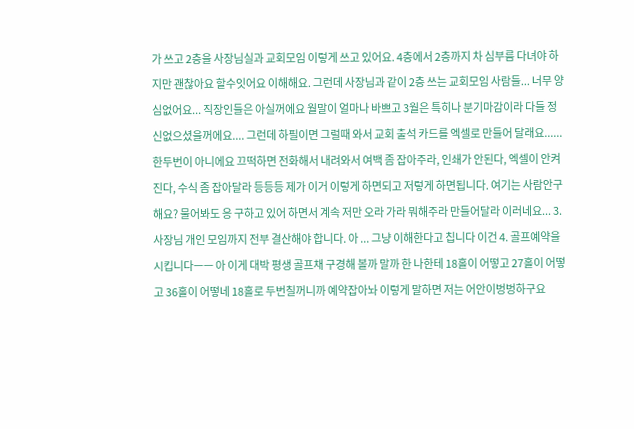가 쓰고 2층을 사장님실과 교회모임 이렇게 쓰고 있어요. 4층에서 2층까지 차 심부름 다녀야 하지만 괜찮아요 할수잇어요 이해해요. 그런데 사장님과 같이 2층 쓰는 교회모임 사람들... 너무 양심없어요... 직장인들은 아실꺼에요 월말이 얼마나 바쁘고 3월은 특히나 분기마감이라 다들 정신없으셨을꺼에요.... 그런데 하필이면 그럴때 와서 교회 출석 카드를 엑셀로 만들어 달래요...... 한두번이 아니에요 끄떡하면 전화해서 내려와서 여백 좀 잡아주라, 인쇄가 안된다, 엑셀이 안켜진다, 수식 좀 잡아달라 등등등 제가 이거 이렇게 하면되고 저렇게 하면됩니다. 여기는 사람안구해요? 물어봐도 응 구하고 있어 하면서 계속 저만 오라 가라 뭐해주라 만들어달라 이러네요... 3. 사장님 개인 모임까지 전부 결산해야 합니다. 아 ... 그냥 이해한다고 칩니다 이건 4. 골프예약을 시킵니다ㅡㅡ 아 이게 대박 평생 골프채 구경해 볼까 말까 한 나한테 18홀이 어떻고 27홀이 어떻고 36홀이 어떻네 18홀로 두번칠꺼니까 예약잡아놔 이렇게 말하면 저는 어안이벙벙하구요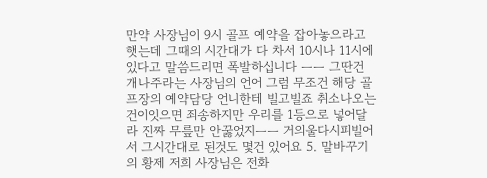만약 사장님이 9시 골프 예약을 잡아놓으라고 햇는데 그때의 시간대가 다 차서 10시나 11시에 있다고 말씀드리면 폭발하십니다 ㅡㅡ 그딴건 개나주라는 사장님의 언어 그럼 무조건 해당 골프장의 예약담당 언니한테 빌고빌죠 취소나오는건이잇으면 죄송하지만 우리를 1등으로 넣어달라 진짜 무릎만 안꿇었지ㅡㅡ 거의울다시피빌어서 그시간대로 된것도 몇건 있어요 5. 말바꾸기의 황제 저희 사장님은 전화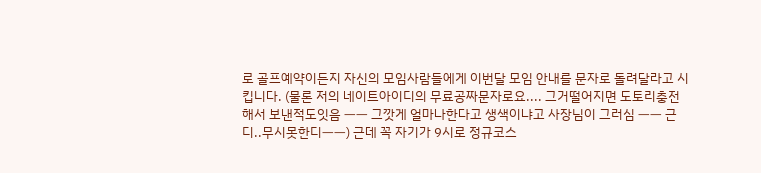로 골프예약이든지 자신의 모임사람들에게 이번달 모임 안내를 문자로 돌려달라고 시킵니다. (물론 저의 네이트아이디의 무료공짜문자로요.... 그거떨어지면 도토리충전해서 보낸적도잇음 ㅡㅡ 그깟게 얼마나한다고 생색이냐고 사장님이 그러심 ㅡㅡ 근디..무시못한디ㅡㅡ) 근데 꼭 자기가 9시로 정규코스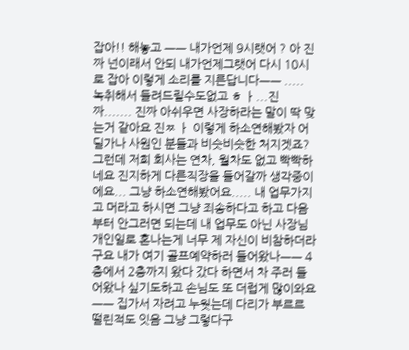잡아!! 해놓고 ㅡㅡ 내가언제 9시랫어 ? 아 진짜 넌이래서 안되 내가언제그랫어 다시 10시로 잡아 이렇게 소리를 지른답니다ㅡㅡ ..... 녹취해서 들려드릴수도없고 ㅎ ㅏ...진짜....... 진짜 아쉬우면 사장하라는 말이 딱 맞는거 같아요 진ㅉ ㅏ 이렇게 하소연해봤자 어딜가나 사원인 분들과 비슷비슷한 처지겟죠? 그런데 저희 회사는 연차, 월차도 없고 빡빡하네요 진지하게 다른직장을 들어갈까 생각중이에요... 그냥 하소연해봤어요..... 내 업무가지고 머라고 하시면 그냥 죄송하다고 하고 다음부터 안그러면 되는데 내 업무도 아닌 사장님 개인일로 혼나는게 너무 제 자신이 비참하더라구요 내가 여기 골프예약하러 들어왔나ㅡㅡ 4층에서 2층까지 왔다 갔다 하면서 차 주러 들어왔나 싶기도하고 손님도 또 더럽게 많이와요ㅡㅡ 집가서 자려고 누웟는데 다리가 부르르 떨린적도 잇음 그냥 그렇다구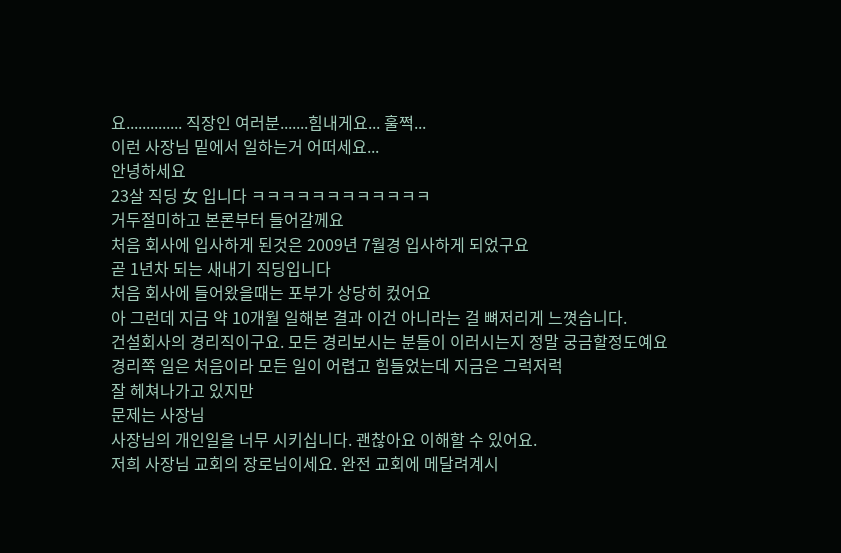요.............. 직장인 여러분.......힘내게요... 훌쩍...
이런 사장님 밑에서 일하는거 어떠세요...
안녕하세요
23살 직딩 女 입니다 ㅋㅋㅋㅋㅋㅋㅋㅋㅋㅋㅋㅋ
거두절미하고 본론부터 들어갈께요
처음 회사에 입사하게 된것은 2009년 7월경 입사하게 되었구요
곧 1년차 되는 새내기 직딩입니다
처음 회사에 들어왔을때는 포부가 상당히 컸어요
아 그런데 지금 약 10개월 일해본 결과 이건 아니라는 걸 뼈저리게 느꼇습니다.
건설회사의 경리직이구요. 모든 경리보시는 분들이 이러시는지 정말 궁금할정도예요
경리쪽 일은 처음이라 모든 일이 어렵고 힘들었는데 지금은 그럭저럭
잘 헤쳐나가고 있지만
문제는 사장님
사장님의 개인일을 너무 시키십니다. 괜찮아요 이해할 수 있어요.
저희 사장님 교회의 장로님이세요. 완전 교회에 메달려계시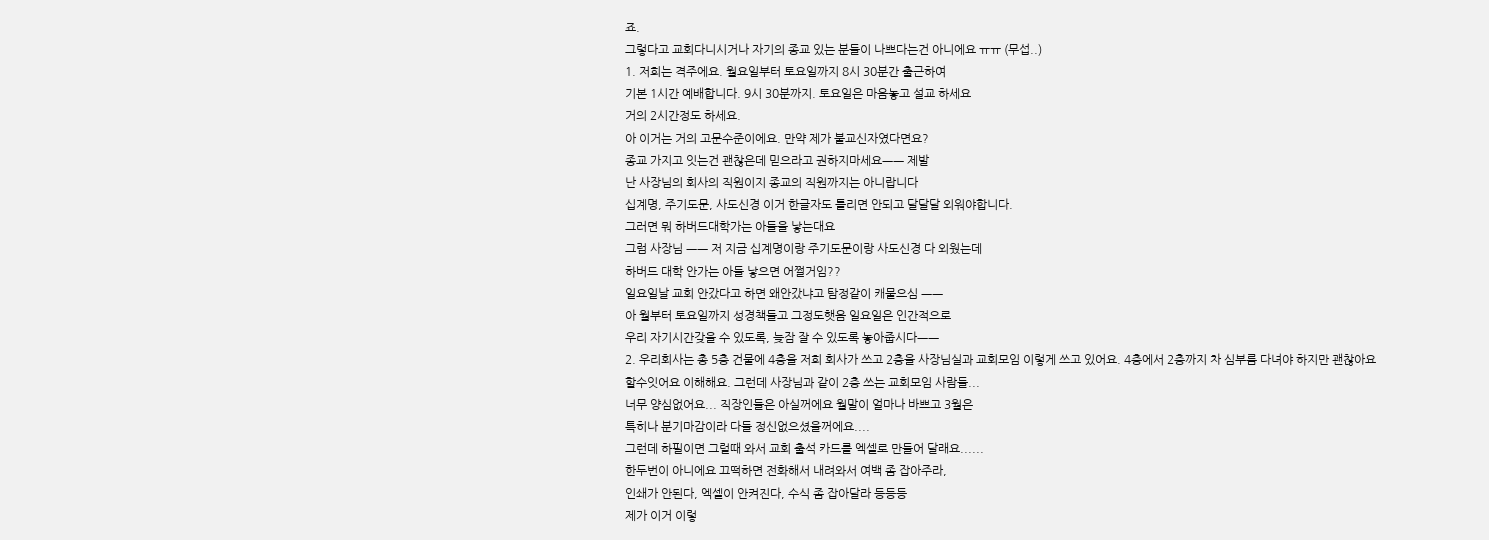죠.
그렇다고 교회다니시거나 자기의 종교 있는 분들이 나쁘다는건 아니에요 ㅠㅠ (무섭..)
1. 저희는 격주에요. 월요일부터 토요일까지 8시 30분간 출근하여
기본 1시간 예배합니다. 9시 30분까지. 토요일은 마음놓고 설교 하세요
거의 2시간정도 하세요.
아 이거는 거의 고문수준이에요. 만약 제가 불교신자였다면요?
종교 가지고 잇는건 괜찮은데 믿으라고 권하지마세요ㅡㅡ 제발
난 사장님의 회사의 직원이지 종교의 직원까지는 아니랍니다
십계명, 주기도문, 사도신경 이거 한글자도 틀리면 안되고 달달달 외워야합니다.
그러면 뭐 하버드대학가는 아들을 낳는대요
그럼 사장님 ㅡㅡ 저 지금 십계명이랑 주기도문이랑 사도신경 다 외웠는데
하버드 대학 안가는 아들 낳으면 어쩔거임??
일요일날 교회 안갔다고 하면 왜안갔냐고 탐정같이 캐물으심 ㅡㅡ
아 월부터 토요일까지 성경책들고 그정도햇음 일요일은 인간적으로
우리 자기시간갖을 수 있도록, 늦잠 잘 수 있도록 놓아줍시다ㅡㅡ
2. 우리회사는 총 5층 건물에 4층을 저희 회사가 쓰고 2층을 사장님실과 교회모임 이렇게 쓰고 있어요. 4층에서 2층까지 차 심부름 다녀야 하지만 괜찮아요
할수잇어요 이해해요. 그런데 사장님과 같이 2층 쓰는 교회모임 사람들...
너무 양심없어요... 직장인들은 아실꺼에요 월말이 얼마나 바쁘고 3월은
특히나 분기마감이라 다들 정신없으셨을꺼에요....
그런데 하필이면 그럴때 와서 교회 출석 카드를 엑셀로 만들어 달래요......
한두번이 아니에요 끄떡하면 전화해서 내려와서 여백 좀 잡아주라,
인쇄가 안된다, 엑셀이 안켜진다, 수식 좀 잡아달라 등등등
제가 이거 이렇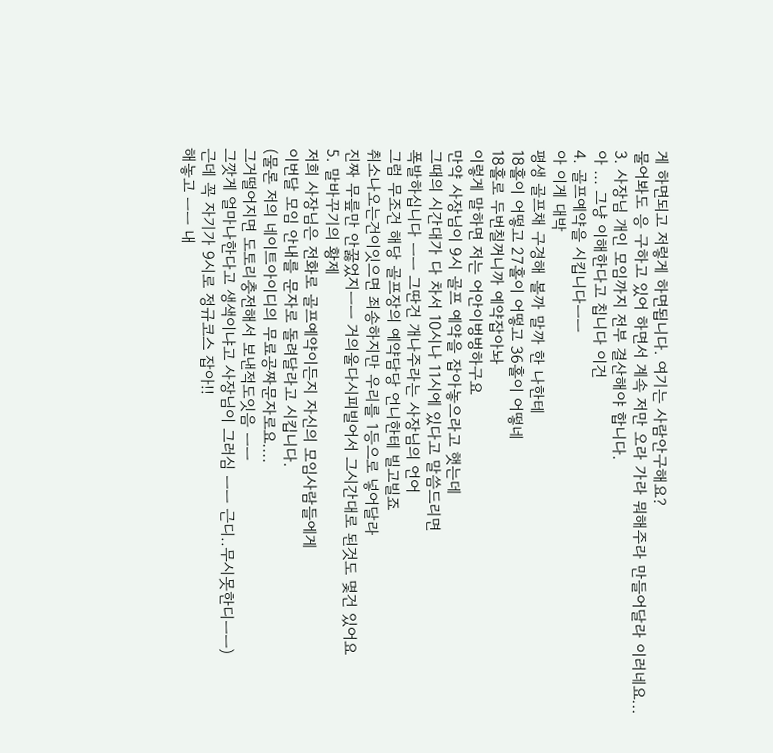게 하면되고 저렇게 하면됩니다. 여기는 사람안구해요?
물어봐도 응 구하고 있어 하면서 계속 저만 오라 가라 뭐해주라 만들어달라 이러네요...
3. 사장님 개인 모임까지 전부 결산해야 합니다.
아 ... 그냥 이해한다고 칩니다 이건
4. 골프예약을 시킵니다ㅡㅡ
아 이게 대박
평생 골프채 구경해 볼까 말까 한 나한테
18홀이 어떻고 27홀이 어떻고 36홀이 어떻네
18홀로 두번칠꺼니까 예약잡아놔
이렇게 말하면 저는 어안이벙벙하구요
만약 사장님이 9시 골프 예약을 잡아놓으라고 햇는데
그때의 시간대가 다 차서 10시나 11시에 있다고 말씀드리면
폭발하십니다 ㅡㅡ 그딴건 개나주라는 사장님의 언어
그럼 무조건 해당 골프장의 예약담당 언니한테 빌고빌죠
취소나오는건이잇으면 죄송하지만 우리를 1등으로 넣어달라
진짜 무릎만 안꿇었지ㅡㅡ 거의울다시피빌어서 그시간대로 된것도 몇건 있어요
5. 말바꾸기의 황제
저희 사장님은 전화로 골프예약이든지 자신의 모임사람들에게
이번달 모임 안내를 문자로 돌려달라고 시킵니다.
(물론 저의 네이트아이디의 무료공짜문자로요....
그거떨어지면 도토리충전해서 보낸적도잇음 ㅡㅡ
그깟게 얼마나한다고 생색이냐고 사장님이 그러심 ㅡㅡ 근디..무시못한디ㅡㅡ)
근데 꼭 자기가 9시로 정규코스 잡아!!
해놓고 ㅡㅡ 내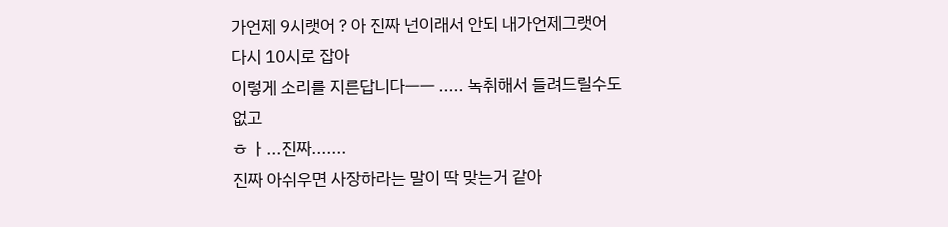가언제 9시랫어 ? 아 진짜 넌이래서 안되 내가언제그랫어
다시 10시로 잡아
이렇게 소리를 지른답니다ㅡㅡ ..... 녹취해서 들려드릴수도없고
ㅎ ㅏ...진짜.......
진짜 아쉬우면 사장하라는 말이 딱 맞는거 같아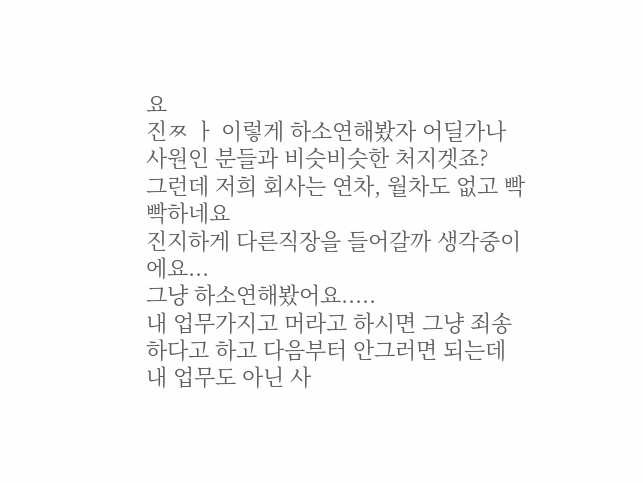요
진ㅉ ㅏ 이렇게 하소연해봤자 어딜가나 사원인 분들과 비슷비슷한 처지겟죠?
그런데 저희 회사는 연차, 월차도 없고 빡빡하네요
진지하게 다른직장을 들어갈까 생각중이에요...
그냥 하소연해봤어요.....
내 업무가지고 머라고 하시면 그냥 죄송하다고 하고 다음부터 안그러면 되는데
내 업무도 아닌 사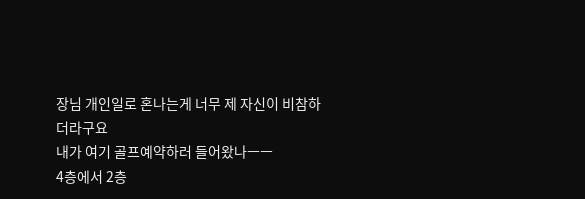장님 개인일로 혼나는게 너무 제 자신이 비참하더라구요
내가 여기 골프예약하러 들어왔나ㅡㅡ
4층에서 2층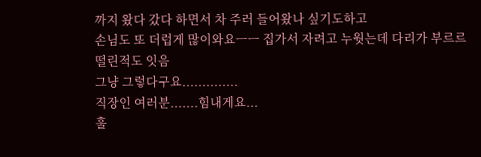까지 왔다 갔다 하면서 차 주러 들어왔나 싶기도하고
손님도 또 더럽게 많이와요ㅡㅡ 집가서 자려고 누웟는데 다리가 부르르 떨린적도 잇음
그냥 그렇다구요..............
직장인 여러분.......힘내게요...
훌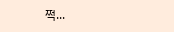쩍...